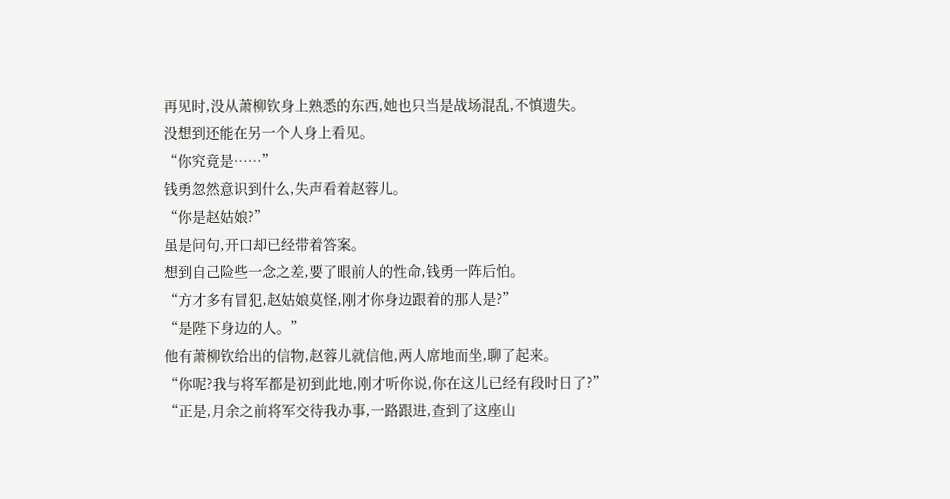再见时,没从萧柳钦身上熟悉的东西,她也只当是战场混乱,不慎遗失。
没想到还能在另一个人身上看见。
“你究竟是……”
钱勇忽然意识到什么,失声看着赵蓉儿。
“你是赵姑娘?”
虽是问句,开口却已经带着答案。
想到自己险些一念之差,要了眼前人的性命,钱勇一阵后怕。
“方才多有冒犯,赵姑娘莫怪,刚才你身边跟着的那人是?”
“是陛下身边的人。”
他有萧柳钦给出的信物,赵蓉儿就信他,两人席地而坐,聊了起来。
“你呢?我与将军都是初到此地,刚才听你说,你在这儿已经有段时日了?”
“正是,月余之前将军交待我办事,一路跟进,查到了这座山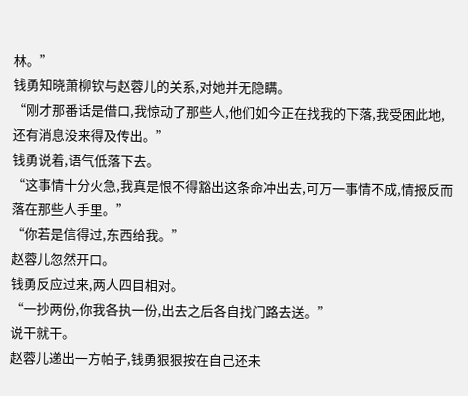林。”
钱勇知晓萧柳钦与赵蓉儿的关系,对她并无隐瞒。
“刚才那番话是借口,我惊动了那些人,他们如今正在找我的下落,我受困此地,还有消息没来得及传出。”
钱勇说着,语气低落下去。
“这事情十分火急,我真是恨不得豁出这条命冲出去,可万一事情不成,情报反而落在那些人手里。”
“你若是信得过,东西给我。”
赵蓉儿忽然开口。
钱勇反应过来,两人四目相对。
“一抄两份,你我各执一份,出去之后各自找门路去送。”
说干就干。
赵蓉儿递出一方帕子,钱勇狠狠按在自己还未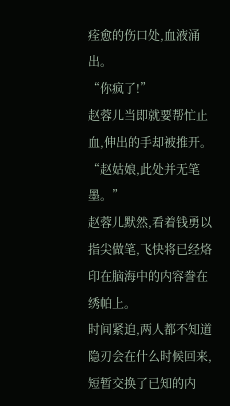痊愈的伤口处,血液涌出。
“你疯了!”
赵蓉儿当即就要帮忙止血,伸出的手却被推开。
“赵姑娘,此处并无笔墨。”
赵蓉儿默然,看着钱勇以指尖做笔,飞快将已经烙印在脑海中的内容誊在绣帕上。
时间紧迫,两人都不知道隐刃会在什么时候回来,短暂交换了已知的内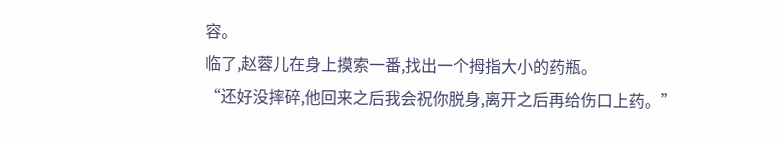容。
临了,赵蓉儿在身上摸索一番,找出一个拇指大小的药瓶。
“还好没摔碎,他回来之后我会祝你脱身,离开之后再给伤口上药。”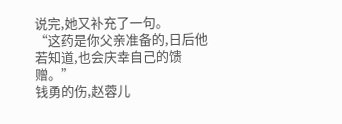说完,她又补充了一句。
“这药是你父亲准备的,日后他若知道,也会庆幸自己的馈赠。”
钱勇的伤,赵蓉儿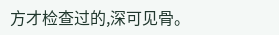方才检查过的,深可见骨。